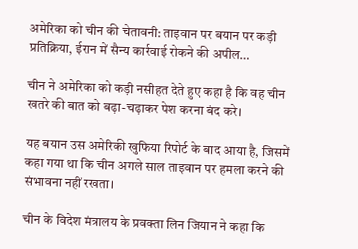अमेरिका को चीन की चेतावनी: ताइवान पर बयान पर कड़ी प्रतिक्रिया, ईरान में सैन्य कार्रवाई रोकने की अपील…

चीन ने अमेरिका को कड़ी नसीहत देते हुए कहा है कि वह चीन खतरे की बात को बढ़ा-चढ़ाकर पेश करना बंद करे।

यह बयान उस अमेरिकी खुफिया रिपोर्ट के बाद आया है, जिसमें कहा गया था कि चीन अगले साल ताइवान पर हमला करने की संभावना नहीं रखता।

चीन के विदेश मंत्रालय के प्रवक्ता लिन जियान ने कहा कि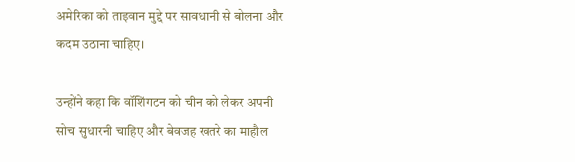अमेरिका को ताइवान मुद्दे पर सावधानी से बोलना और कदम उठाना चाहिए।

उन्होंने कहा कि वॉशिंगटन को चीन को लेकर अपनी सोच सुधारनी चाहिए और बेवजह खतरे का माहौल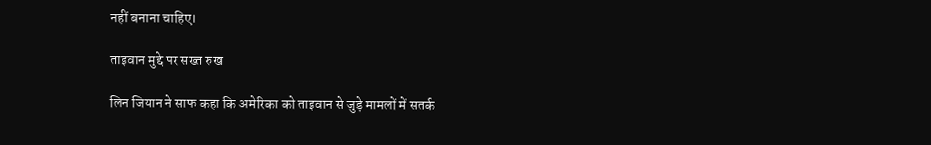नहीं बनाना चाहिए।

ताइवान मुद्दे पर सख्त रुख

लिन जियान ने साफ कहा कि अमेरिका को ताइवान से जुड़े मामलों में सतर्क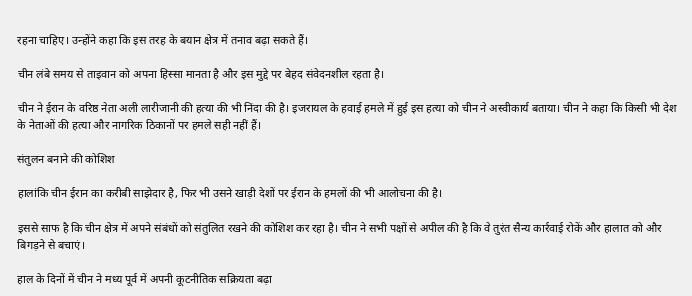रहना चाहिए। उन्होंने कहा कि इस तरह के बयान क्षेत्र में तनाव बढ़ा सकते हैं।

चीन लंबे समय से ताइवान को अपना हिस्सा मानता है और इस मुद्दे पर बेहद संवेदनशील रहता है।

चीन ने ईरान के वरिष्ठ नेता अली लारीजानी की हत्या की भी निंदा की है। इजरायल के हवाई हमले में हुई इस हत्या को चीन ने अस्वीकार्य बताया। चीन ने कहा कि किसी भी देश के नेताओं की हत्या और नागरिक ठिकानों पर हमले सही नहीं हैं।

संतुलन बनाने की कोशिश

हालांकि चीन ईरान का करीबी साझेदार है, फिर भी उसने खाड़ी देशों पर ईरान के हमलों की भी आलोचना की है।

इससे साफ है कि चीन क्षेत्र में अपने संबंधों को संतुलित रखने की कोशिश कर रहा है। चीन ने सभी पक्षों से अपील की है कि वे तुरंत सैन्य कार्रवाई रोकें और हालात को और बिगड़ने से बचाएं।

हाल के दिनों में चीन ने मध्य पूर्व में अपनी कूटनीतिक सक्रियता बढ़ा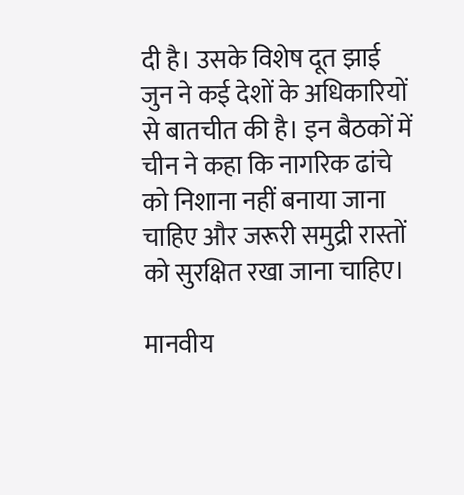दी है। उसके विशेष दूत झाई जुन ने कई देशों के अधिकारियों से बातचीत की है। इन बैठकों में चीन ने कहा कि नागरिक ढांचे को निशाना नहीं बनाया जाना चाहिए और जरूरी समुद्री रास्तों को सुरक्षित रखा जाना चाहिए।

मानवीय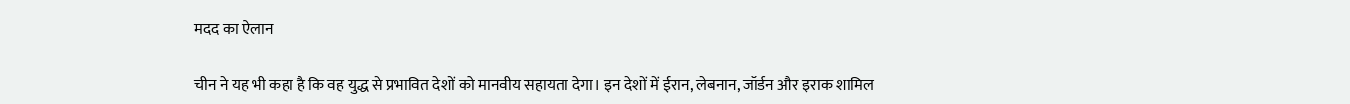मदद का ऐलान

चीन ने यह भी कहा है कि वह युद्ध से प्रभावित देशों को मानवीय सहायता देगा। इन देशों में ईरान, लेबनान, जॉर्डन और इराक शामिल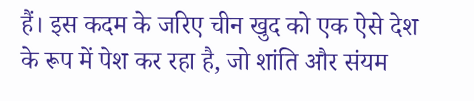हैं। इस कदम के जरिए चीन खुद को एक ऐसे देश के रूप में पेश कर रहा है, जो शांति और संयम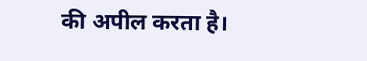की अपील करता है।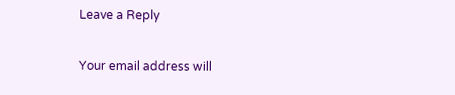Leave a Reply

Your email address will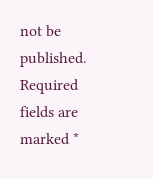not be published. Required fields are marked *